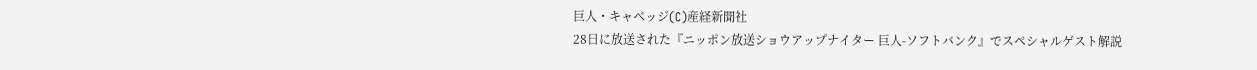巨人・キャベッジ(C)産経新聞社
28日に放送された『ニッポン放送ショウアップナイター 巨人-ソフトバンク』でスペシャルゲスト解説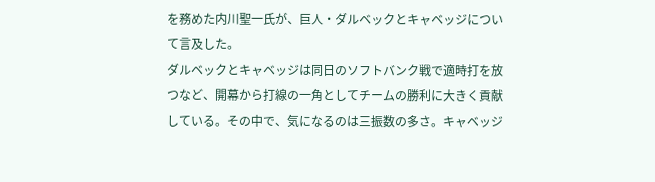を務めた内川聖一氏が、巨人・ダルベックとキャベッジについて言及した。
ダルベックとキャベッジは同日のソフトバンク戦で適時打を放つなど、開幕から打線の一角としてチームの勝利に大きく貢献している。その中で、気になるのは三振数の多さ。キャベッジ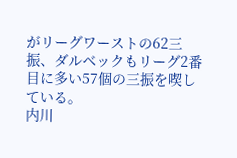がリーグワーストの62三振、ダルベックもリーグ2番目に多い57個の三振を喫している。
内川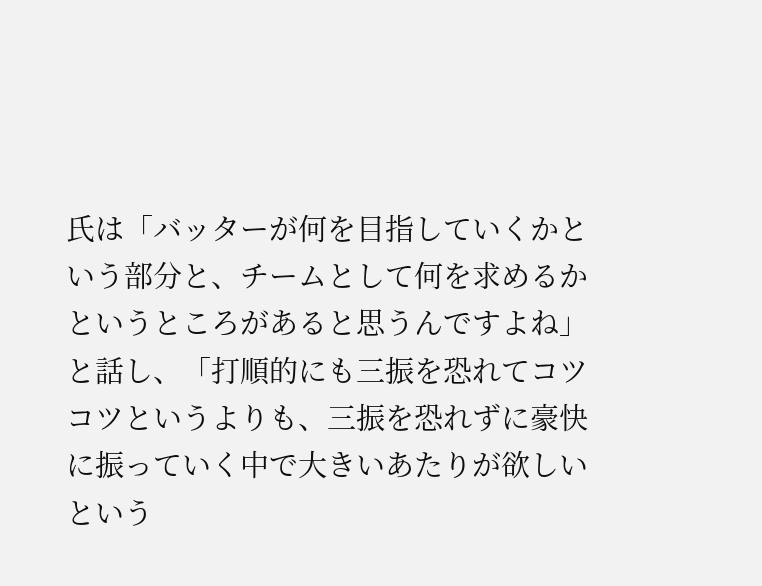氏は「バッターが何を目指していくかという部分と、チームとして何を求めるかというところがあると思うんですよね」と話し、「打順的にも三振を恐れてコツコツというよりも、三振を恐れずに豪快に振っていく中で大きいあたりが欲しいという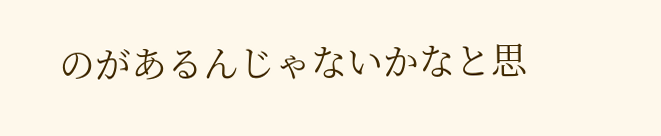のがあるんじゃないかなと思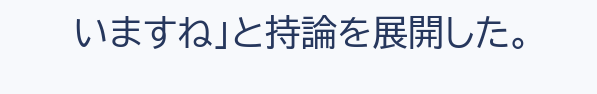いますね」と持論を展開した。